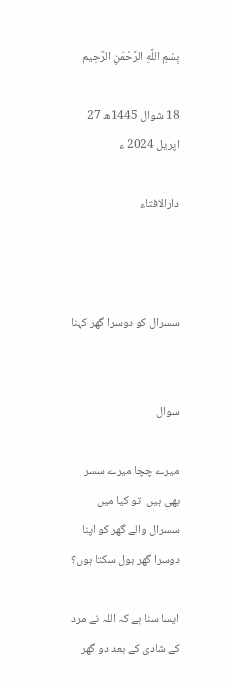بِسْمِ اللَّهِ الرَّحْمَنِ الرَّحِيم

18 شوال 1445ھ 27 اپریل 2024 ء

دارالافتاء



سسرال کو دوسرا گھر کہنا


سوال

میرے چچا میرے سسر بھی ہیں  تو کیا میں سسرال والے گھر کو اپنا دوسرا گھر بول سکتا ہوں؟

ایسا سنا ہے کہ اللہ نے مرد کے شادی کے بعد دو گھر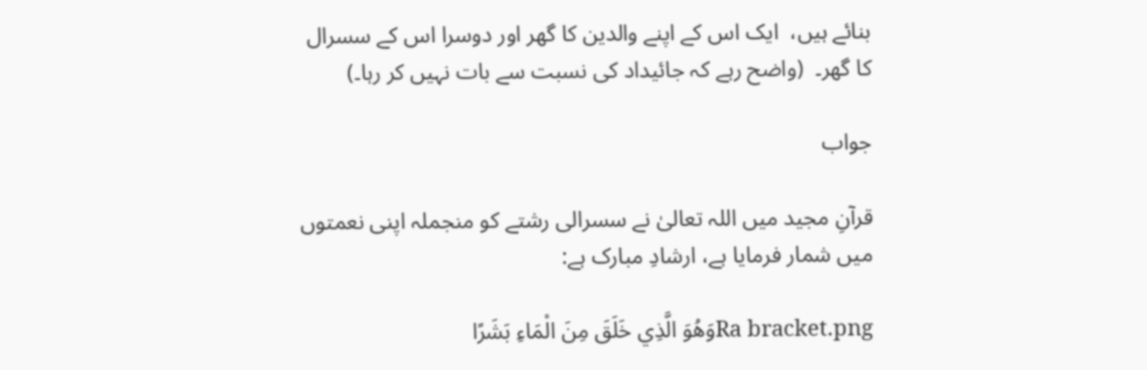بنائے ہیں،  ایک اس کے اپنے والدین کا گھر اور دوسرا اس کے سسرال کا گھر۔  (واضح رہے کہ جائیداد کی نسبت سے بات نہیں کر رہا۔)

جواب

قرآنِ مجید میں اللہ تعالیٰ نے سسرالی رشتے کو منجملہ اپنی نعمتوں میں شمار فرمایا ہے، ارشادِ مبارک ہے:

Ra bracket.pngوَهُوَ الَّذِي خَلَقَ مِنَ الْمَاءِ بَشَرًا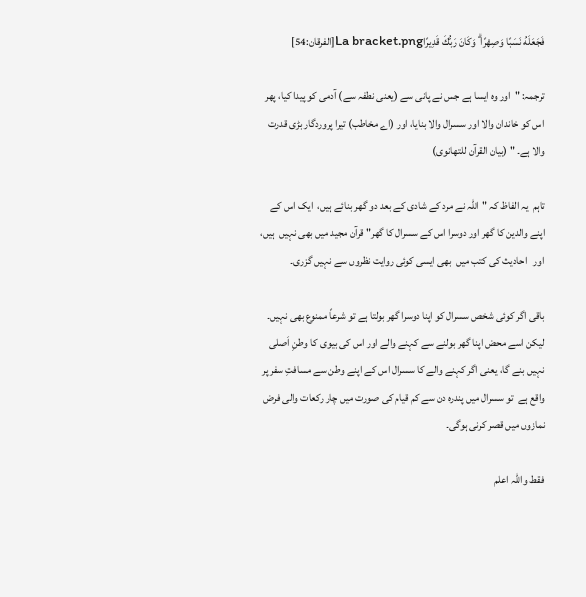فَجَعَلَهُ نَسَبًا وَصِهْرًا ۗ وَكَانَ رَبُّكَ قَدِيرًاLa bracket.png[الفرقان:54]

ترجمہ: "اور وہ ایسا ہے جس نے پانی سے (یعنی نطفہ سے) آدمی کو پیدا کیا، پھر اس کو خاندان والا اور سسرال والا بنایا، اور (اے مخاطب) تیرا پروردگار بڑی قدرت والا ہے۔ " (بیان القرآن للتھانوی)

تاہم  یہ الفاظ کہ "اللہ نے مرد کے شادی کے بعد دو گھر بنائے ہیں،  ایک اس کے اپنے والدین کا گھر اور دوسرا اس کے سسرال کا گھر" قرآن مجید میں بھی نہیں  ہیں، اور   احادیث کی کتب میں  بھی ایسی کوئی روایت نظروں سے نہیں گزری۔

باقی اگر کوئی شخص سسرال کو اپنا دوسرا گھر بولتا ہے تو شرعاً ممنوع بھی نہیں۔ لیکن اسے محض اپنا گھر بولنے سے کہنے والے اور اس کی بیوی کا وطنِ اَصلی نہیں بنے گا، یعنی اگر کہنے والے کا سسرال اس کے اپنے وطن سے مسافتِ سفر پر واقع ہے  تو سسرال میں پندرہ دن سے کم قیام کی صورت میں چار رکعات والی فرض نمازوں میں قصر کرنی ہوگی۔

فقط واللہ اعلم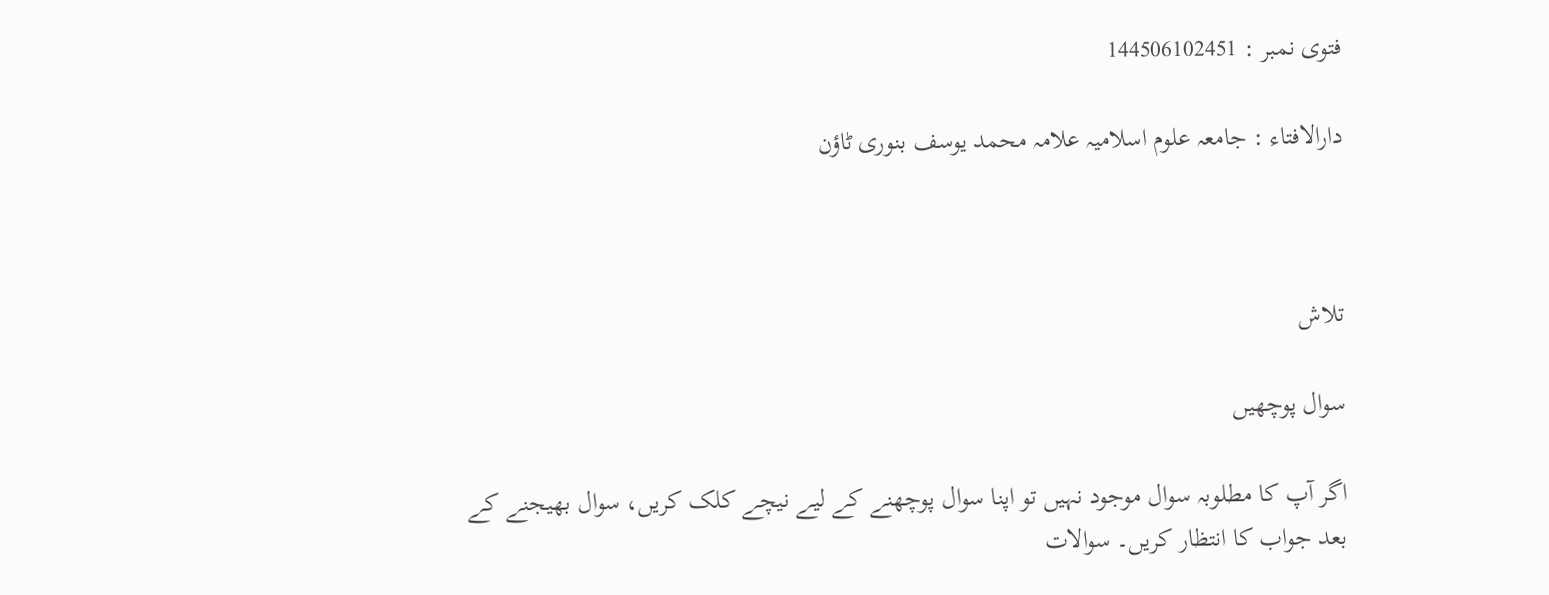فتوی نمبر : 144506102451

دارالافتاء : جامعہ علوم اسلامیہ علامہ محمد یوسف بنوری ٹاؤن



تلاش

سوال پوچھیں

اگر آپ کا مطلوبہ سوال موجود نہیں تو اپنا سوال پوچھنے کے لیے نیچے کلک کریں، سوال بھیجنے کے بعد جواب کا انتظار کریں۔ سوالات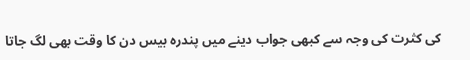کی کثرت کی وجہ سے کبھی جواب دینے میں پندرہ بیس دن کا وقت بھی لگ جاتا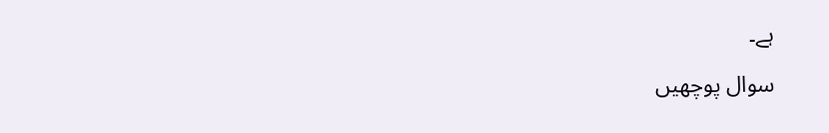ہے۔

سوال پوچھیں